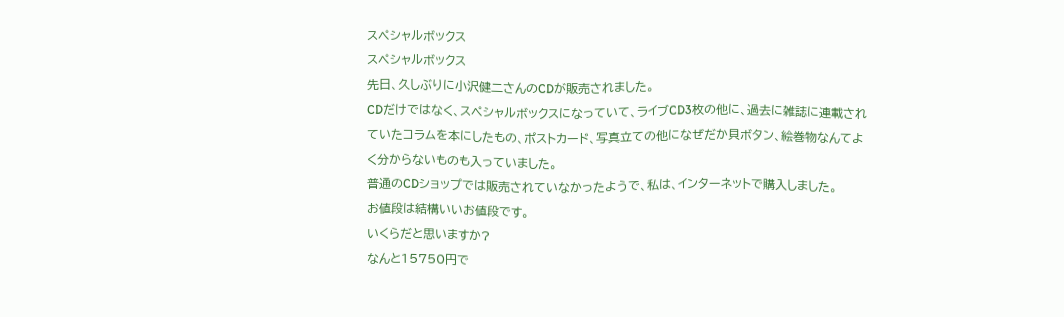スペシャルボックス
スペシャルボックス
先日、久しぶりに小沢健二さんのCDが販売されました。
CDだけではなく、スペシャルボックスになっていて、ライブCD3枚の他に、過去に雑誌に連載されていたコラムを本にしたもの、ポストカード、写真立ての他になぜだか貝ボタン、絵巻物なんてよく分からないものも入っていました。
普通のCDショップでは販売されていなかったようで、私は、インターネットで購入しました。
お値段は結構いいお値段です。
いくらだと思いますか?
なんと15750円で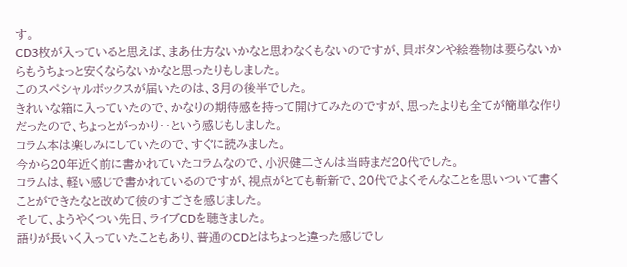す。
CD3枚が入っていると思えば、まあ仕方ないかなと思わなくもないのですが、貝ボタンや絵巻物は要らないからもうちょっと安くならないかなと思ったりもしました。
このスペシャルボックスが届いたのは、3月の後半でした。
きれいな箱に入っていたので、かなりの期待感を持って開けてみたのですが、思ったよりも全てが簡単な作りだったので、ちょっとがっかり‥という感じもしました。
コラム本は楽しみにしていたので、すぐに読みました。
今から20年近く前に書かれていたコラムなので、小沢健二さんは当時まだ20代でした。
コラムは、軽い感じで書かれているのですが、視点がとても斬新で、20代でよくそんなことを思いついて書くことができたなと改めて彼のすごさを感じました。
そして、ようやくつい先日、ライブCDを聴きました。
語りが長いく入っていたこともあり、普通のCDとはちょっと違った感じでし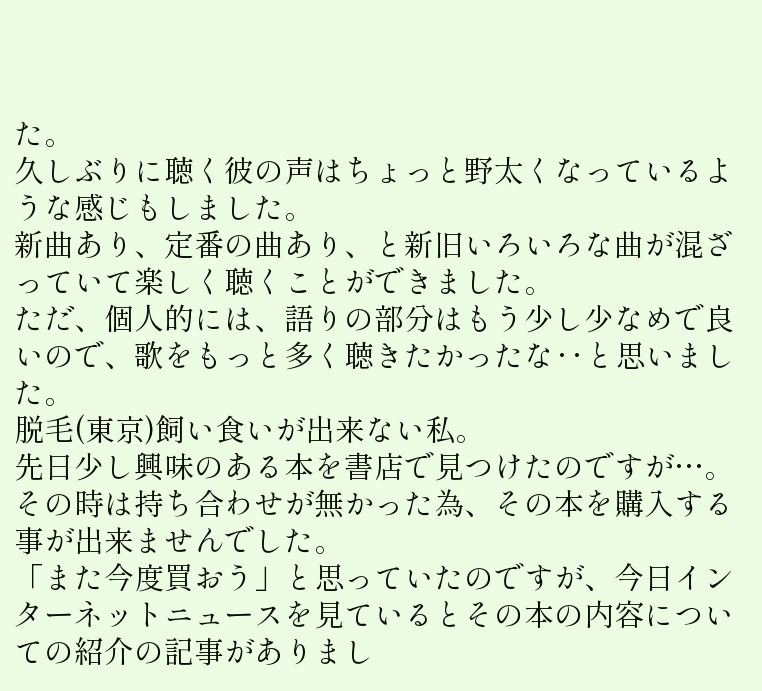た。
久しぶりに聴く彼の声はちょっと野太くなっているような感じもしました。
新曲あり、定番の曲あり、と新旧いろいろな曲が混ざっていて楽しく聴くことができました。
ただ、個人的には、語りの部分はもう少し少なめで良いので、歌をもっと多く聴きたかったな‥と思いました。
脱毛(東京)飼い食いが出来ない私。
先日少し興味のある本を書店で見つけたのですが…。
その時は持ち合わせが無かった為、その本を購入する事が出来ませんでした。
「また今度買おう」と思っていたのですが、今日インターネットニュースを見ているとその本の内容についての紹介の記事がありまし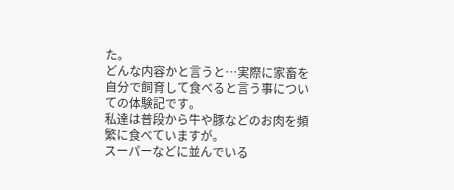た。
どんな内容かと言うと…実際に家畜を自分で飼育して食べると言う事についての体験記です。
私達は普段から牛や豚などのお肉を頻繁に食べていますが。
スーパーなどに並んでいる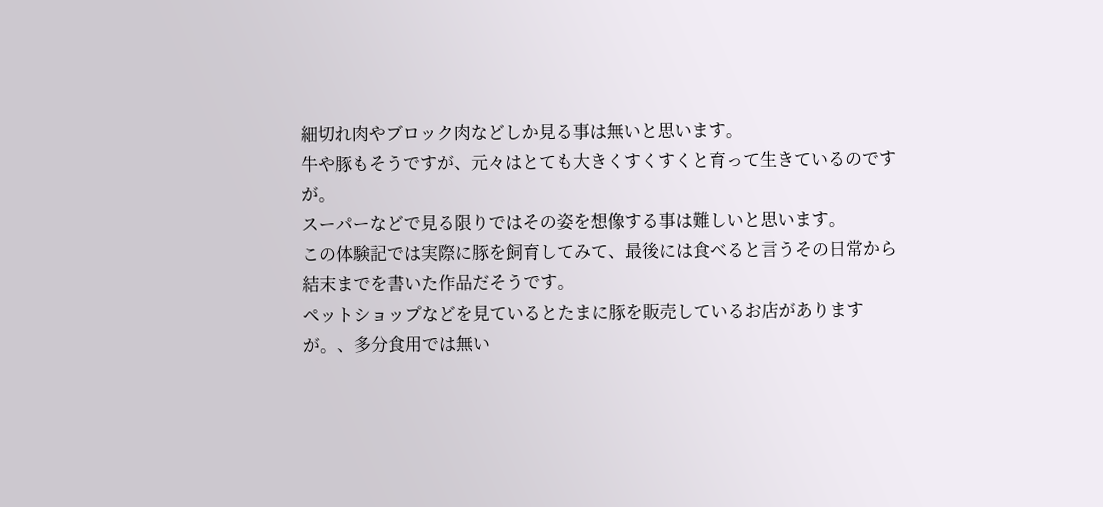細切れ肉やブロック肉などしか見る事は無いと思います。
牛や豚もそうですが、元々はとても大きくすくすくと育って生きているのですが。
スーパーなどで見る限りではその姿を想像する事は難しいと思います。
この体験記では実際に豚を飼育してみて、最後には食べると言うその日常から結末までを書いた作品だそうです。
ペットショップなどを見ているとたまに豚を販売しているお店がありますが。、多分食用では無い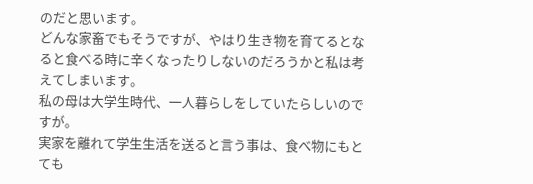のだと思います。
どんな家畜でもそうですが、やはり生き物を育てるとなると食べる時に辛くなったりしないのだろうかと私は考えてしまいます。
私の母は大学生時代、一人暮らしをしていたらしいのですが。
実家を離れて学生生活を送ると言う事は、食べ物にもとても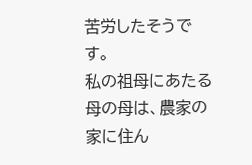苦労したそうです。
私の祖母にあたる母の母は、農家の家に住ん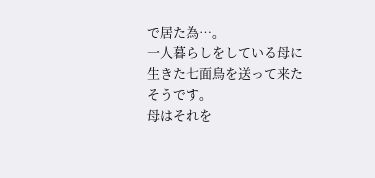で居た為…。
一人暮らしをしている母に生きた七面鳥を送って来たそうです。
母はそれを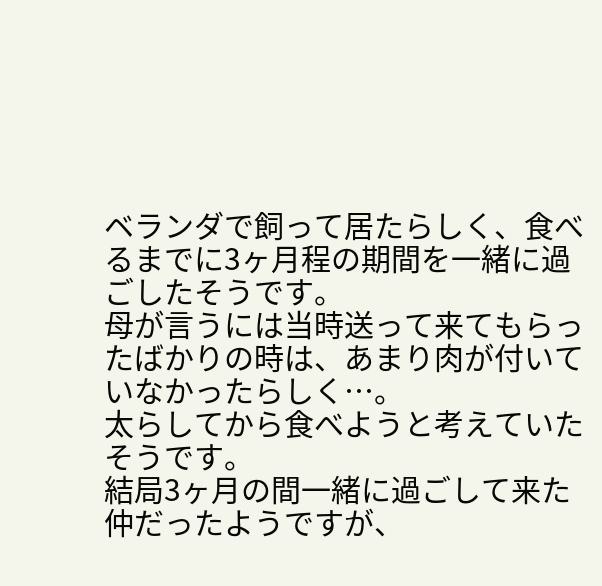ベランダで飼って居たらしく、食べるまでに3ヶ月程の期間を一緒に過ごしたそうです。
母が言うには当時送って来てもらったばかりの時は、あまり肉が付いていなかったらしく…。
太らしてから食べようと考えていたそうです。
結局3ヶ月の間一緒に過ごして来た仲だったようですが、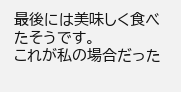最後には美味しく食べたそうです。
これが私の場合だった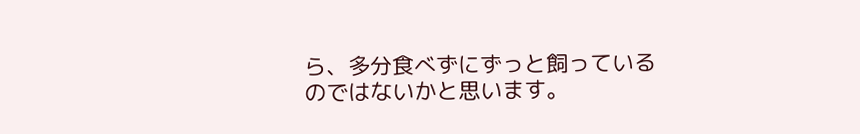ら、多分食べずにずっと飼っているのではないかと思います。